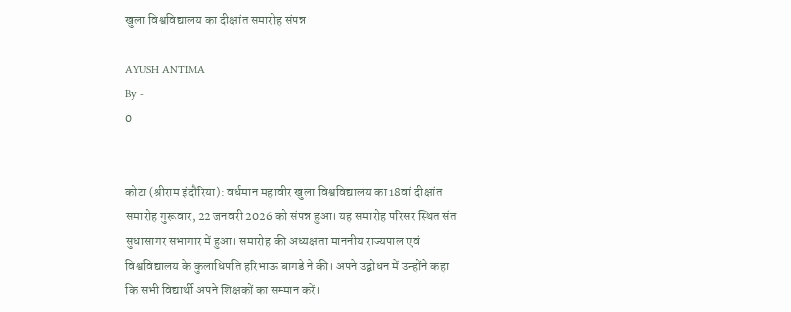खुला विश्वविद्यालय का दीक्षांत समारोह संपन्न

AYUSH ANTIMA
By -
0


कोटा (श्रीराम इंदौरिया): वर्धमान महावीर खुला विश्वविद्यालय का 18वां दीक्षांत समारोह गुरूवार, 22 जनवरी 2026 को संपन्न हुआ। यह समारोह परिसर स्थित संत सुधासागर सभागार में हुआ। समारोह की अध्यक्षता माननीय राज्यपाल एवं विश्वविद्यालय के कुलाधिपति हरिभाऊ बागडे ने की। अपने उद्बोधन में उन्होंने कहा कि सभी विद्यार्थी अपने शिक्षकों का सम्मान करें।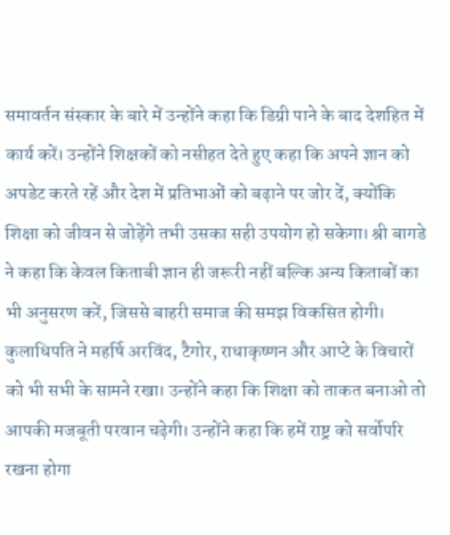समावर्तन संस्कार के बारे में उन्होंने कहा कि डिग्री पाने के बाद देशहित में कार्य करें। उन्होंने शिक्षकों को नसीहत देते हुए कहा कि अपने ज्ञान को अपडेट करते रहें और देश में प्रतिभाओं को बढ़ाने पर जोर दें, क्योंकि शिक्षा को जीवन से जोड़ेंगे तभी उसका सही उपयोग हो सकेगा। श्री बागडे ने कहा कि केवल किताबी ज्ञान ही जरूरी नहीं बल्कि अन्य किताबों का भी अनुसरण करें, जिससे बाहरी समाज की समझ विकसित होगी। कुलाधिपति ने महर्षि अरविंद, टैगोर, राधाकृष्णन और आप्टे के विचारों को भी सभी के सामने रखा। उन्होंने कहा कि शिक्षा को ताकत बनाओ तो आपकी मजबूती परवान चढ़ेगी। उन्होंने कहा कि हमें राष्ट्र को सर्वोपरि रखना होगा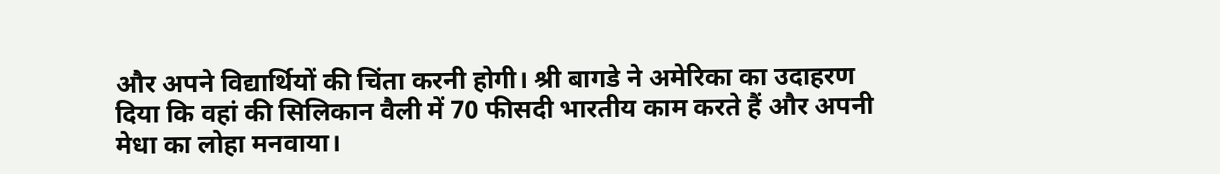और अपने विद्यार्थियों की चिंता करनी होगी। श्री बागडे ने अमेरिका का उदाहरण दिया कि वहां की सिलिकान वैली में 70 फीसदी भारतीय काम करते हैं और अपनी मेधा का लोहा मनवाया।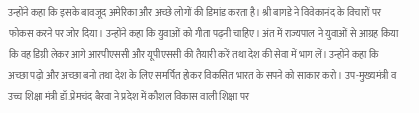उन्होंने कहा कि इसके बावजूद अमेरिका और अच्छे लोगों की डिमांड करता है। श्री बागडे ने विवेकानंद के विचारों पर फोकस करने पर जोर दिया। उन्होंने कहा कि युवाओं को गीता पढ़नी चाहिए। अंत में राज्यपाल ने युवाओं से आग्रह किया कि वह डिग्री लेकर आगे आरपीएससी और यूपीएससी की तैयारी करें तथा देश की सेवा में भाग लें। उन्होंने कहा कि अच्छा पढ़ो और अच्छा बनो तथा देश के लिए समर्पित होकर विकसित भारत के सपने को साकार करो। उप-मुख्यमंत्री व उच्च शिक्षा मंत्री डॉ.प्रेमचंद बैरवा ने प्रदेश में कौशल विकास वाली शिक्षा पर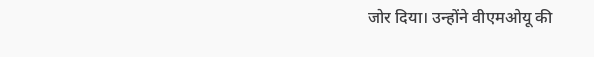जोर दिया। उन्होंने वीएमओयू की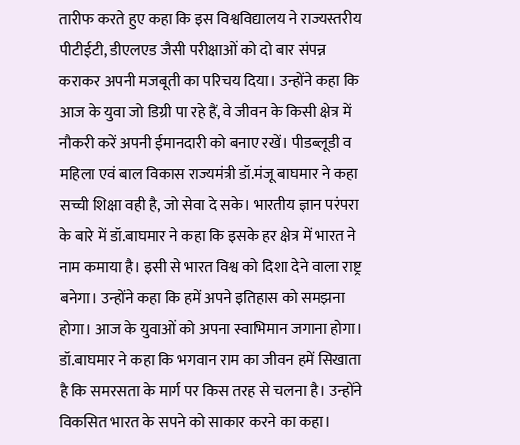तारीफ करते हुए कहा कि इस विश्वविद्यालय ने राज्यस्तरीय पीटीईटी, डीएलएड जैसी परीक्षाओं को दो बार संपन्न कराकर अपनी मजबूती का परिचय दिया। उन्होंने कहा कि आज के युवा जो डिग्री पा रहे हैं, वे जीवन के किसी क्षेत्र में नौकरी करें अपनी ईमानदारी को बनाए रखें। पीडब्लूडी व महिला एवं बाल विकास राज्यमंत्री डॉ.मंजू बाघमार ने कहा सच्ची शिक्षा वही है, जो सेवा दे सके। भारतीय ज्ञान परंपरा के बारे में डॉ.बाघमार ने कहा कि इसके हर क्षेत्र में भारत ने नाम कमाया है। इसी से भारत विश्व को दिशा देने वाला राष्ट्र बनेगा। उन्होंने कहा कि हमें अपने इतिहास को समझना होगा। आज के युवाओं को अपना स्वाभिमान जगाना होगा। डॉ.बाघमार ने कहा कि भगवान राम का जीवन हमें सिखाता है कि समरसता के मार्ग पर किस तरह से चलना है। उन्होंने विकसित भारत के सपने को साकार करने का कहा।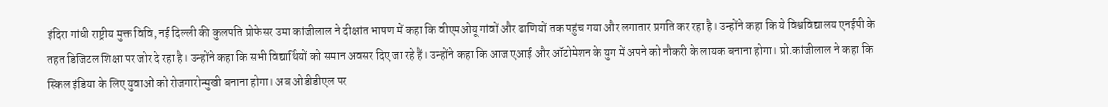इंदिरा गांधी राष्ट्रीय मुक्त विवि, नई दिल्ली की कुलपति प्रोफेसर उमा कांजीलाल ने दीक्षांत भाषण में कहा कि वीएमओयू गांवों और ढाणियों तक पहुंच गया और लगातार प्रगति कर रहा है। उन्होंने कहा कि ये विश्वविद्यालय एनईपी के तहत डिजिटल शिक्षा पर जोर दे रहा है। उन्होंने कहा कि सभी विद्यार्थियों को समान अवसर दिए जा रहे हैं। उन्होंने कहा कि आज एआई और ऑटोमेशन के युग में अपने को नौकरी के लायक बनाना होगा। प्रो.कांजीलाल ने कहा कि स्किल इंडिया के लिए युवाओं को रोजगारोन्मुखी बनाना होगा। अब ओडीडीएल पर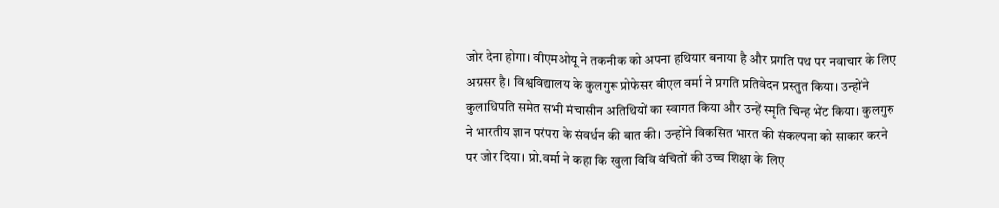जोर देना होगा। वीएमओयू ने तकनीक को अपना हथियार बनाया है और प्रगति पथ पर नवाचार के लिए अग्रसर है। विश्वविद्यालय के कुलगुरू प्रोफेसर बीएल वर्मा ने प्रगति प्रतिवेदन प्रस्तुत किया। उन्होंने कुलाधिपति समेत सभी मंचासीन अतिथियों का स्वागत किया और उन्हें स्मृति चिन्ह भेंट किया। कुलगुरु ने भारतीय ज्ञान परंपरा के संवर्धन की बात की। उन्होंने विकसित भारत की संकल्पना को साकार करने पर जोर दिया। प्रो.वर्मा ने कहा कि खुला विवि वंचितों की उच्च शिक्षा के लिए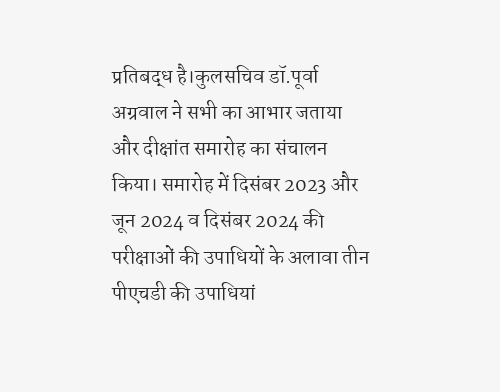प्रतिबद्ध है।कुलसचिव डॉ.पूर्वा अग्रवाल ने सभी का आभार जताया और दीक्षांत समारोह का संचालन किया। समारोह में दिसंबर 2023 और जून 2024 व दिसंबर 2024 की परीक्षाओं की उपाधियों के अलावा तीन पीएचडी की उपाधियां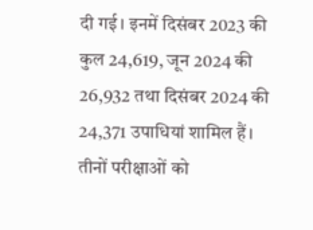दी गई। इनमें दिसंबर 2023 की कुल 24,619, जून 2024 की 26,932 तथा दिसंबर 2024 की 24,371 उपाधियां शामिल हैं। तीनों परीक्षाओं को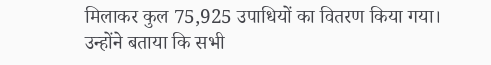मिलाकर कुल 75,925 उपाधियों का वितरण किया गया। उन्होंने बताया कि सभी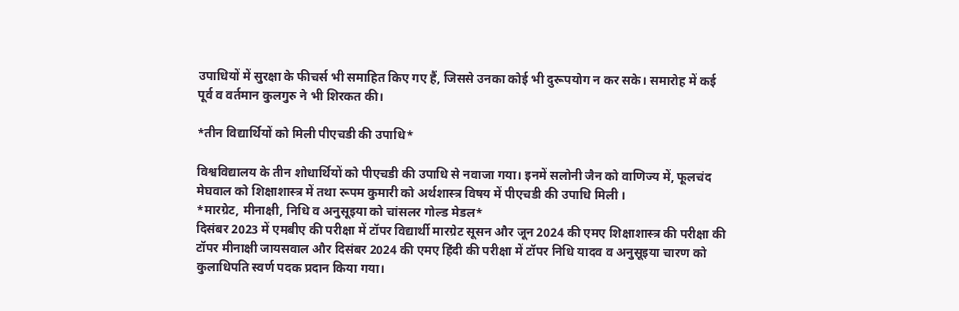उपाधियों में सुरक्षा के फीचर्स भी समाहित किए गए हैं, जिससे उनका कोई भी दुरूपयोग न कर सके। समारोह में कई पूर्व व वर्तमान कुलगुरु ने भी शिरकत की।

*तीन विद्यार्थियों को मिली पीएचडी की उपाधि*

विश्वविद्यालय के तीन शोधार्थियों को पीएचडी की उपाधि से नवाजा गया। इनमें सलोनी जैन को वाणिज्य में, फूलचंद मेघवाल को शिक्षाशास्त्र में तथा रूपम कुमारी को अर्थशास्त्र विषय में पीएचडी की उपाधि मिली ।
*मारग्रेट, मीनाक्षी, निधि व अनुसूइया को चांसलर गोल्ड मेडल*
दिसंबर 2023 में एमबीए की परीक्षा में टॉपर विद्यार्थी मारग्रेट सूसन और जून 2024 की एमए शिक्षाशास्त्र की परीक्षा की टॉपर मीनाक्षी जायसवाल और दिसंबर 2024 की एमए हिंदी की परीक्षा में टॉपर निधि यादव व अनुसूइया चारण को कुलाधिपति स्वर्ण पदक प्रदान किया गया।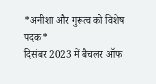*अनीशा और गुरूत्व को विशेष पदक*
दिसंबर 2023 में बैचलर ऑफ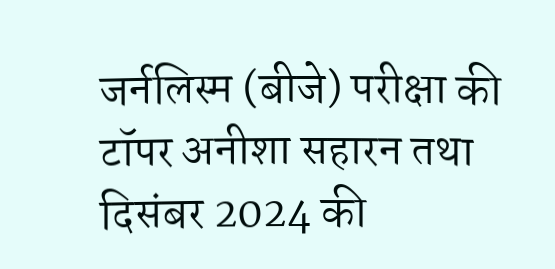जर्नलिस्म (बीजे) परीक्षा की टॉपर अनीशा सहारन तथा दिसंबर 2024 की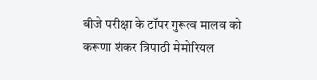बीजे परीक्षा के टॉपर गुरूत्व मालव को करूणा शंकर त्रिपाठी मेमोरियल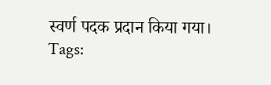स्वर्ण पदक प्रदान किया गया।
Tags: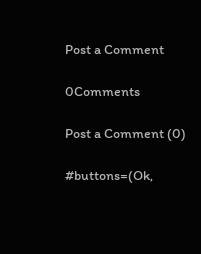Post a Comment

0Comments

Post a Comment (0)

#buttons=(Ok,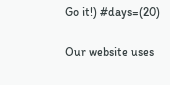Go it!) #days=(20)

Our website uses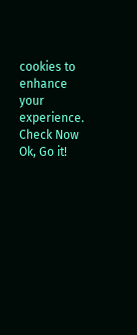cookies to enhance your experience. Check Now
Ok, Go it!